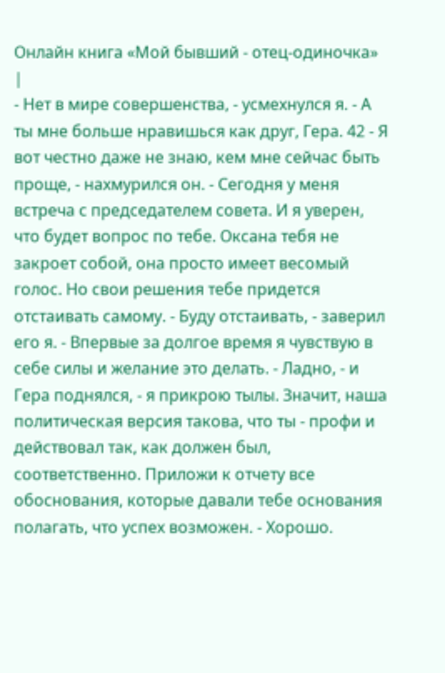Онлайн книга «Мой бывший - отец-одиночка»
|
- Нет в мире совершенства, - усмехнулся я. - А ты мне больше нравишься как друг, Гера. 42 - Я вот честно даже не знаю, кем мне сейчас быть проще, - нахмурился он. - Сегодня у меня встреча с председателем совета. И я уверен, что будет вопрос по тебе. Оксана тебя не закроет собой, она просто имеет весомый голос. Но свои решения тебе придется отстаивать самому. - Буду отстаивать, - заверил его я. - Впервые за долгое время я чувствую в себе силы и желание это делать. - Ладно, - и Гера поднялся, - я прикрою тылы. Значит, наша политическая версия такова, что ты - профи и действовал так, как должен был, соответственно. Приложи к отчету все обоснования, которые давали тебе основания полагать, что успех возможен. - Хорошо.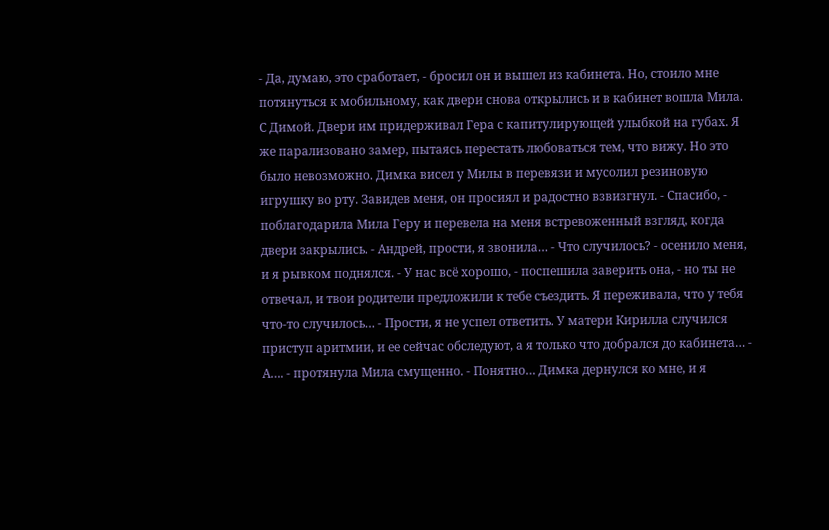- Да, думаю, это сработает, - бросил он и вышел из кабинета. Но, стоило мне потянуться к мобильному, как двери снова открылись и в кабинет вошла Мила. С Димой. Двери им придерживал Гера с капитулирующей улыбкой на губах. Я же парализовано замер, пытаясь перестать любоваться тем, что вижу. Но это было невозможно. Димка висел у Милы в перевязи и мусолил резиновую игрушку во рту. Завидев меня, он просиял и радостно взвизгнул. - Спасибо, - поблагодарила Мила Геру и перевела на меня встревоженный взгляд, когда двери закрылись. - Андрей, прости, я звонила… - Что случилось? - осенило меня, и я рывком поднялся. - У нас всё хорошо, - поспешила заверить она, - но ты не отвечал, и твои родители предложили к тебе съездить. Я переживала, что у тебя что-то случилось… - Прости, я не успел ответить. У матери Кирилла случился приступ аритмии, и ее сейчас обследуют, а я только что добрался до кабинета… - А…. - протянула Мила смущенно. - Понятно… Димка дернулся ко мне, и я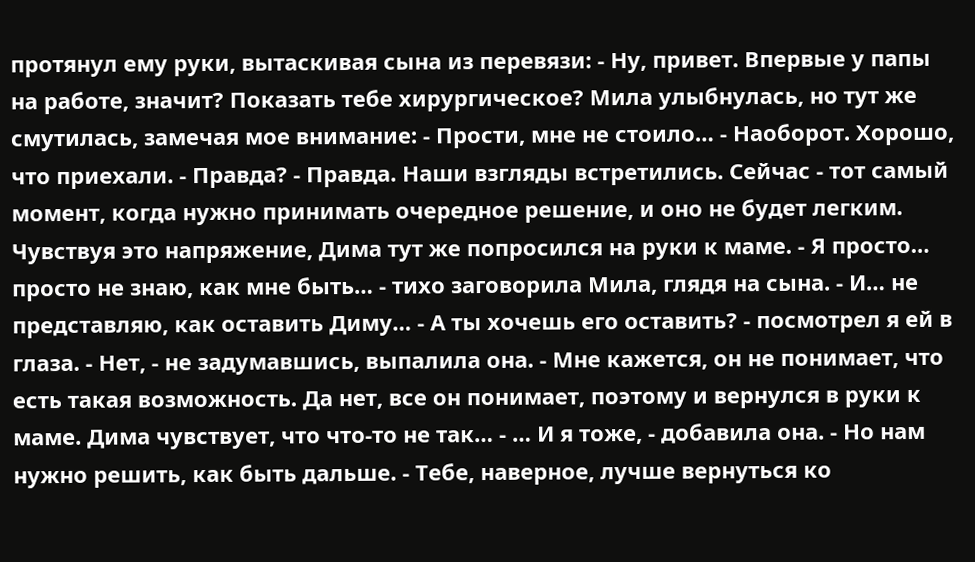протянул ему руки, вытаскивая сына из перевязи: - Ну, привет. Впервые у папы на работе, значит? Показать тебе хирургическое? Мила улыбнулась, но тут же смутилась, замечая мое внимание: - Прости, мне не стоило… - Наоборот. Хорошо, что приехали. - Правда? - Правда. Наши взгляды встретились. Сейчас - тот самый момент, когда нужно принимать очередное решение, и оно не будет легким. Чувствуя это напряжение, Дима тут же попросился на руки к маме. - Я просто… просто не знаю, как мне быть… - тихо заговорила Мила, глядя на сына. - И… не представляю, как оставить Диму… - А ты хочешь его оставить? - посмотрел я ей в глаза. - Нет, - не задумавшись, выпалила она. - Мне кажется, он не понимает, что есть такая возможность. Да нет, все он понимает, поэтому и вернулся в руки к маме. Дима чувствует, что что-то не так… - … И я тоже, - добавила она. - Но нам нужно решить, как быть дальше. - Тебе, наверное, лучше вернуться ко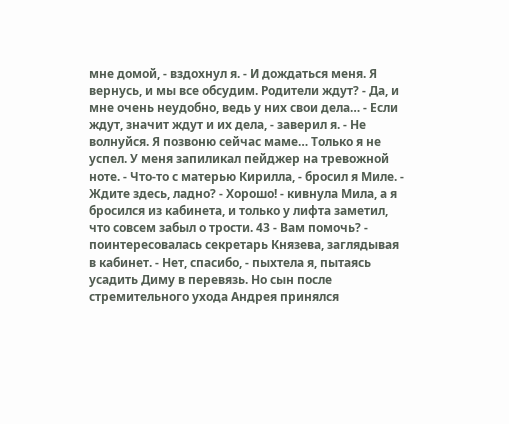мне домой, - вздохнул я. - И дождаться меня. Я вернусь, и мы все обсудим. Родители ждут? - Да, и мне очень неудобно, ведь у них свои дела… - Если ждут, значит ждут и их дела, - заверил я. - Не волнуйся. Я позвоню сейчас маме… Только я не успел. У меня запиликал пейджер на тревожной ноте. - Что-то с матерью Кирилла, - бросил я Миле. - Ждите здесь, ладно? - Хорошо! - кивнула Мила, а я бросился из кабинета, и только у лифта заметил, что совсем забыл о трости. 43 - Вам помочь? - поинтересовалась секретарь Князева, заглядывая в кабинет. - Нет, спасибо, - пыхтела я, пытаясь усадить Диму в перевязь. Но сын после стремительного ухода Андрея принялся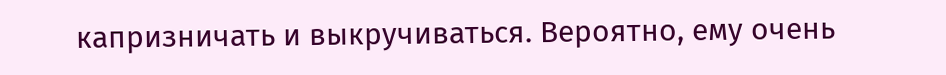капризничать и выкручиваться. Вероятно, ему очень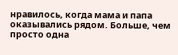нравилось, когда мама и папа оказывались рядом. Больше, чем просто одна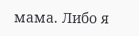мама. Либо я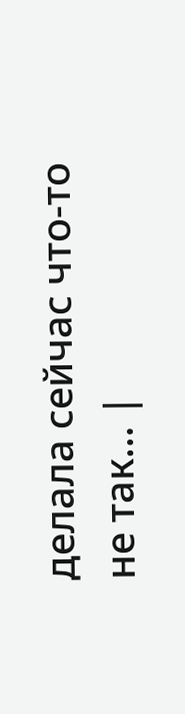делала сейчас что-то не так… |